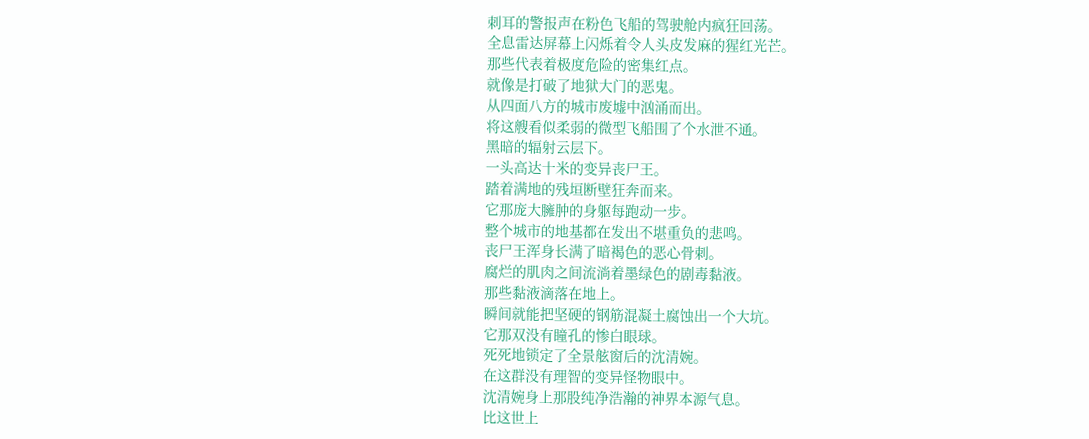刺耳的警报声在粉色飞船的驾驶舱内疯狂回荡。
全息雷达屏幕上闪烁着令人头皮发麻的猩红光芒。
那些代表着极度危险的密集红点。
就像是打破了地狱大门的恶鬼。
从四面八方的城市废墟中汹涌而出。
将这艘看似柔弱的微型飞船围了个水泄不通。
黑暗的辐射云层下。
一头高达十米的变异丧尸王。
踏着满地的残垣断壁狂奔而来。
它那庞大臃肿的身躯每跑动一步。
整个城市的地基都在发出不堪重负的悲鸣。
丧尸王浑身长满了暗褐色的恶心骨刺。
腐烂的肌肉之间流淌着墨绿色的剧毒黏液。
那些黏液滴落在地上。
瞬间就能把坚硬的钢筋混凝土腐蚀出一个大坑。
它那双没有瞳孔的惨白眼球。
死死地锁定了全景舷窗后的沈清婉。
在这群没有理智的变异怪物眼中。
沈清婉身上那股纯净浩瀚的神界本源气息。
比这世上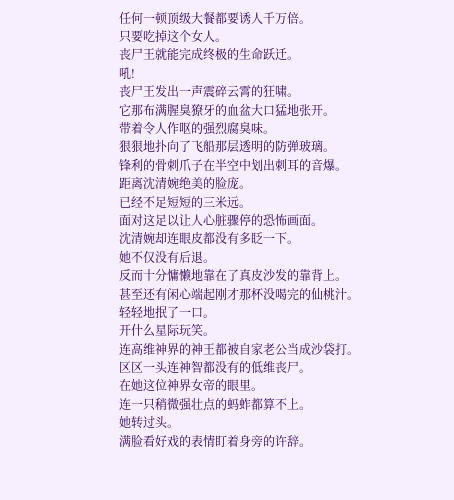任何一顿顶级大餐都要诱人千万倍。
只要吃掉这个女人。
丧尸王就能完成终极的生命跃迁。
吼!
丧尸王发出一声震碎云霄的狂啸。
它那布满腥臭獠牙的血盆大口猛地张开。
带着令人作呕的强烈腐臭味。
狠狠地扑向了飞船那层透明的防弹玻璃。
锋利的骨刺爪子在半空中划出刺耳的音爆。
距离沈清婉绝美的脸庞。
已经不足短短的三米远。
面对这足以让人心脏骤停的恐怖画面。
沈清婉却连眼皮都没有多眨一下。
她不仅没有后退。
反而十分慵懒地靠在了真皮沙发的靠背上。
甚至还有闲心端起刚才那杯没喝完的仙桃汁。
轻轻地抿了一口。
开什么星际玩笑。
连高维神界的神王都被自家老公当成沙袋打。
区区一头连神智都没有的低维丧尸。
在她这位神界女帝的眼里。
连一只稍微强壮点的蚂蚱都算不上。
她转过头。
满脸看好戏的表情盯着身旁的许辞。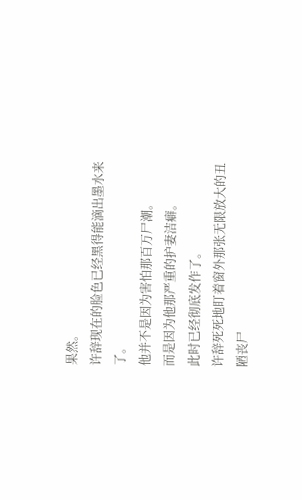果然。
许辞现在的脸色已经黑得能滴出墨水来了。
他并不是因为害怕那百万尸潮。
而是因为他那严重的护妻洁癖。
此时已经彻底发作了。
许辞死死地盯着窗外那张无限放大的丑陋丧尸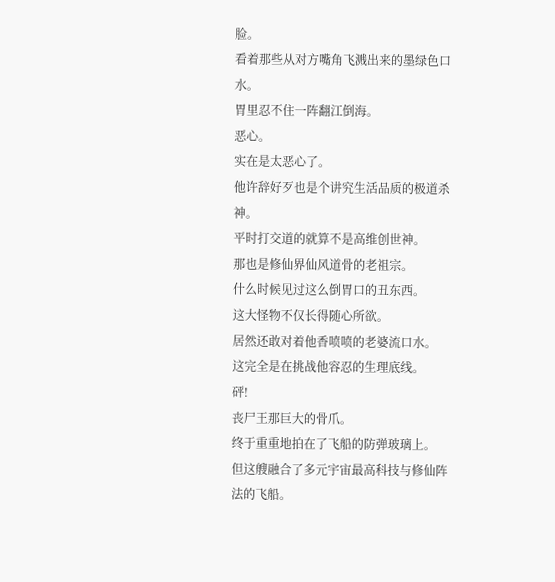脸。
看着那些从对方嘴角飞溅出来的墨绿色口水。
胃里忍不住一阵翻江倒海。
恶心。
实在是太恶心了。
他许辞好歹也是个讲究生活品质的极道杀神。
平时打交道的就算不是高维创世神。
那也是修仙界仙风道骨的老祖宗。
什么时候见过这么倒胃口的丑东西。
这大怪物不仅长得随心所欲。
居然还敢对着他香喷喷的老婆流口水。
这完全是在挑战他容忍的生理底线。
砰!
丧尸王那巨大的骨爪。
终于重重地拍在了飞船的防弹玻璃上。
但这艘融合了多元宇宙最高科技与修仙阵法的飞船。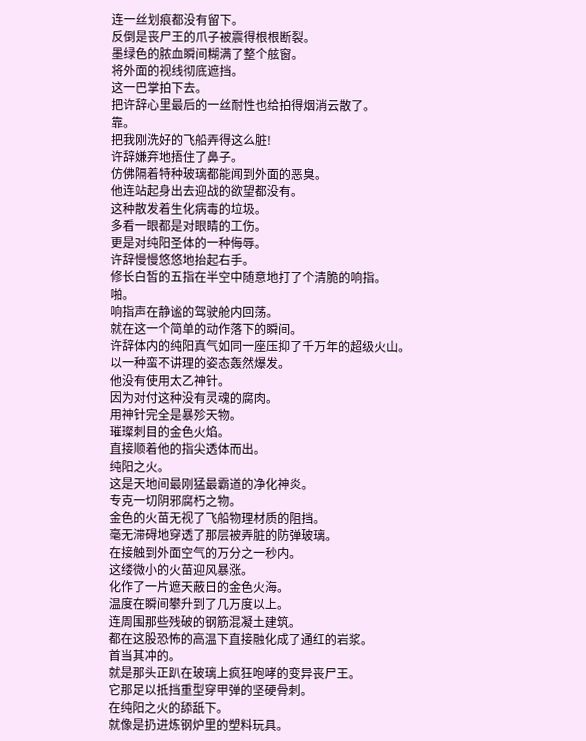连一丝划痕都没有留下。
反倒是丧尸王的爪子被震得根根断裂。
墨绿色的脓血瞬间糊满了整个舷窗。
将外面的视线彻底遮挡。
这一巴掌拍下去。
把许辞心里最后的一丝耐性也给拍得烟消云散了。
靠。
把我刚洗好的飞船弄得这么脏!
许辞嫌弃地捂住了鼻子。
仿佛隔着特种玻璃都能闻到外面的恶臭。
他连站起身出去迎战的欲望都没有。
这种散发着生化病毒的垃圾。
多看一眼都是对眼睛的工伤。
更是对纯阳圣体的一种侮辱。
许辞慢慢悠悠地抬起右手。
修长白皙的五指在半空中随意地打了个清脆的响指。
啪。
响指声在静谧的驾驶舱内回荡。
就在这一个简单的动作落下的瞬间。
许辞体内的纯阳真气如同一座压抑了千万年的超级火山。
以一种蛮不讲理的姿态轰然爆发。
他没有使用太乙神针。
因为对付这种没有灵魂的腐肉。
用神针完全是暴殄天物。
璀璨刺目的金色火焰。
直接顺着他的指尖透体而出。
纯阳之火。
这是天地间最刚猛最霸道的净化神炎。
专克一切阴邪腐朽之物。
金色的火苗无视了飞船物理材质的阻挡。
毫无滞碍地穿透了那层被弄脏的防弹玻璃。
在接触到外面空气的万分之一秒内。
这缕微小的火苗迎风暴涨。
化作了一片遮天蔽日的金色火海。
温度在瞬间攀升到了几万度以上。
连周围那些残破的钢筋混凝土建筑。
都在这股恐怖的高温下直接融化成了通红的岩浆。
首当其冲的。
就是那头正趴在玻璃上疯狂咆哮的变异丧尸王。
它那足以抵挡重型穿甲弹的坚硬骨刺。
在纯阳之火的舔舐下。
就像是扔进炼钢炉里的塑料玩具。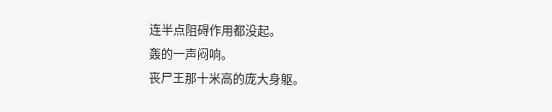连半点阻碍作用都没起。
轰的一声闷响。
丧尸王那十米高的庞大身躯。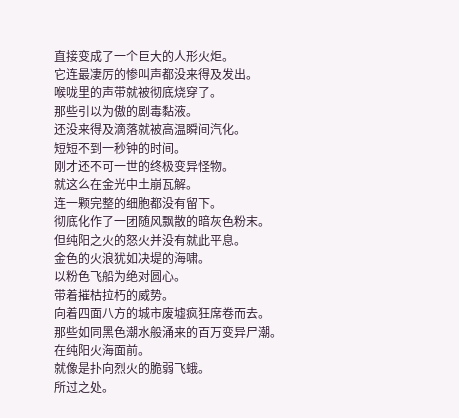直接变成了一个巨大的人形火炬。
它连最凄厉的惨叫声都没来得及发出。
喉咙里的声带就被彻底烧穿了。
那些引以为傲的剧毒黏液。
还没来得及滴落就被高温瞬间汽化。
短短不到一秒钟的时间。
刚才还不可一世的终极变异怪物。
就这么在金光中土崩瓦解。
连一颗完整的细胞都没有留下。
彻底化作了一团随风飘散的暗灰色粉末。
但纯阳之火的怒火并没有就此平息。
金色的火浪犹如决堤的海啸。
以粉色飞船为绝对圆心。
带着摧枯拉朽的威势。
向着四面八方的城市废墟疯狂席卷而去。
那些如同黑色潮水般涌来的百万变异尸潮。
在纯阳火海面前。
就像是扑向烈火的脆弱飞蛾。
所过之处。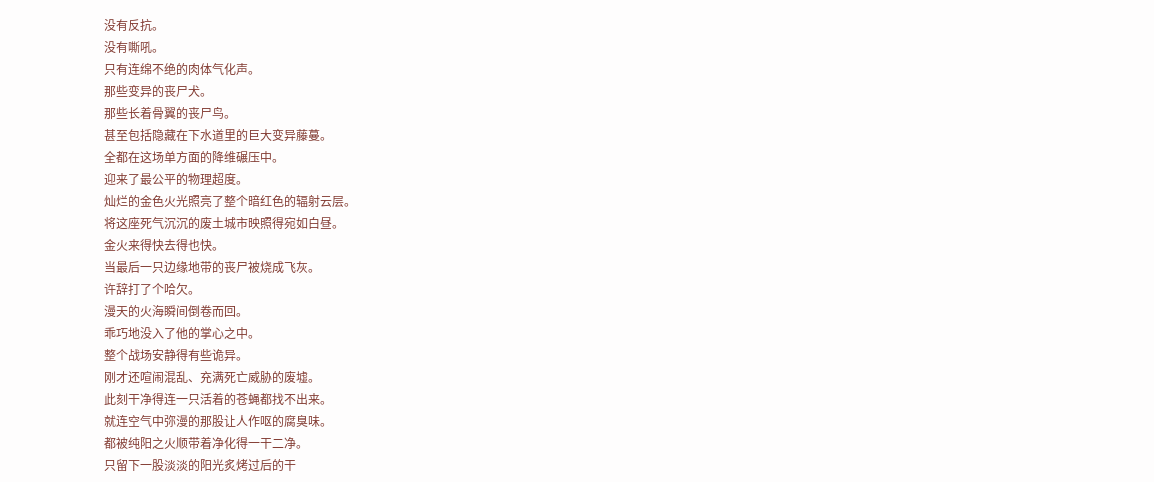没有反抗。
没有嘶吼。
只有连绵不绝的肉体气化声。
那些变异的丧尸犬。
那些长着骨翼的丧尸鸟。
甚至包括隐藏在下水道里的巨大变异藤蔓。
全都在这场单方面的降维碾压中。
迎来了最公平的物理超度。
灿烂的金色火光照亮了整个暗红色的辐射云层。
将这座死气沉沉的废土城市映照得宛如白昼。
金火来得快去得也快。
当最后一只边缘地带的丧尸被烧成飞灰。
许辞打了个哈欠。
漫天的火海瞬间倒卷而回。
乖巧地没入了他的掌心之中。
整个战场安静得有些诡异。
刚才还喧闹混乱、充满死亡威胁的废墟。
此刻干净得连一只活着的苍蝇都找不出来。
就连空气中弥漫的那股让人作呕的腐臭味。
都被纯阳之火顺带着净化得一干二净。
只留下一股淡淡的阳光炙烤过后的干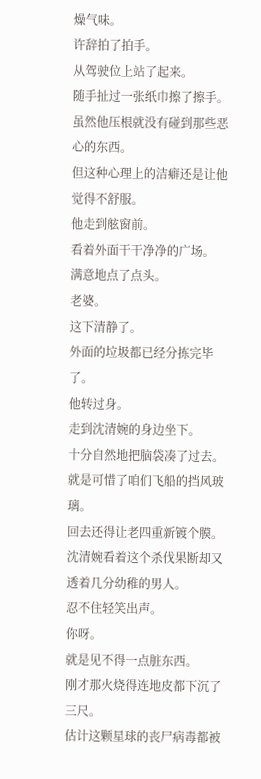燥气味。
许辞拍了拍手。
从驾驶位上站了起来。
随手扯过一张纸巾擦了擦手。
虽然他压根就没有碰到那些恶心的东西。
但这种心理上的洁癖还是让他觉得不舒服。
他走到舷窗前。
看着外面干干净净的广场。
满意地点了点头。
老婆。
这下清静了。
外面的垃圾都已经分拣完毕了。
他转过身。
走到沈清婉的身边坐下。
十分自然地把脑袋凑了过去。
就是可惜了咱们飞船的挡风玻璃。
回去还得让老四重新镀个膜。
沈清婉看着这个杀伐果断却又透着几分幼稚的男人。
忍不住轻笑出声。
你呀。
就是见不得一点脏东西。
刚才那火烧得连地皮都下沉了三尺。
估计这颗星球的丧尸病毒都被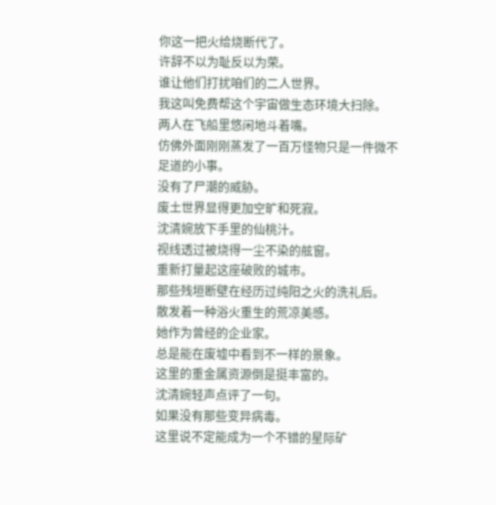你这一把火给烧断代了。
许辞不以为耻反以为荣。
谁让他们打扰咱们的二人世界。
我这叫免费帮这个宇宙做生态环境大扫除。
两人在飞船里悠闲地斗着嘴。
仿佛外面刚刚蒸发了一百万怪物只是一件微不足道的小事。
没有了尸潮的威胁。
废土世界显得更加空旷和死寂。
沈清婉放下手里的仙桃汁。
视线透过被烧得一尘不染的舷窗。
重新打量起这座破败的城市。
那些残垣断壁在经历过纯阳之火的洗礼后。
散发着一种浴火重生的荒凉美感。
她作为曾经的企业家。
总是能在废墟中看到不一样的景象。
这里的重金属资源倒是挺丰富的。
沈清婉轻声点评了一句。
如果没有那些变异病毒。
这里说不定能成为一个不错的星际矿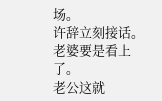场。
许辞立刻接话。
老婆要是看上了。
老公这就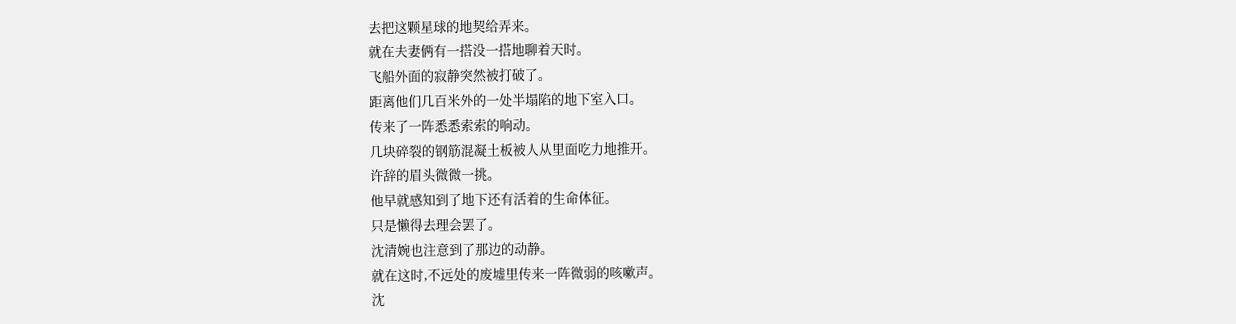去把这颗星球的地契给弄来。
就在夫妻俩有一搭没一搭地聊着天时。
飞船外面的寂静突然被打破了。
距离他们几百米外的一处半塌陷的地下室入口。
传来了一阵悉悉索索的响动。
几块碎裂的钢筋混凝土板被人从里面吃力地推开。
许辞的眉头微微一挑。
他早就感知到了地下还有活着的生命体征。
只是懒得去理会罢了。
沈清婉也注意到了那边的动静。
就在这时,不远处的废墟里传来一阵微弱的咳嗽声。
沈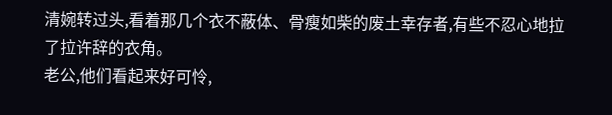清婉转过头,看着那几个衣不蔽体、骨瘦如柴的废土幸存者,有些不忍心地拉了拉许辞的衣角。
老公,他们看起来好可怜,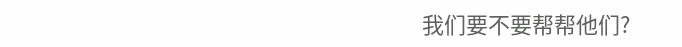我们要不要帮帮他们?